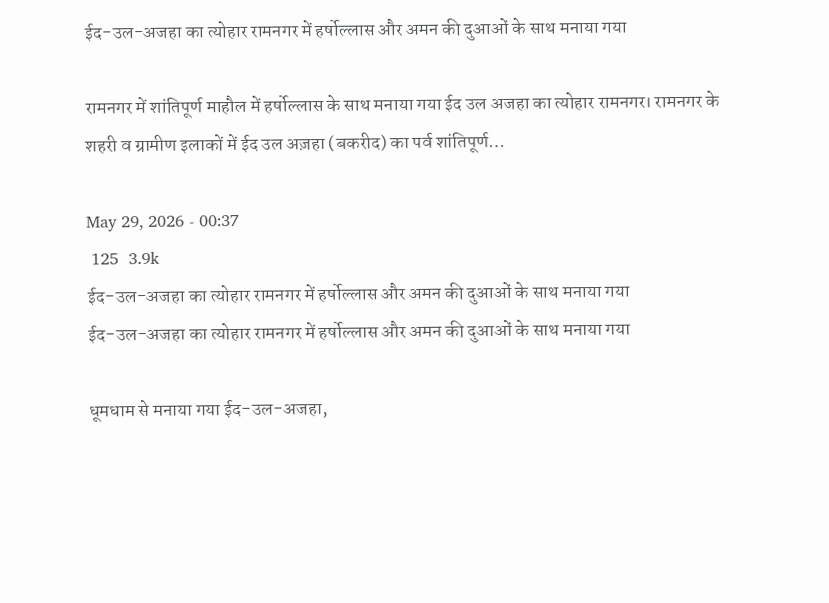ईद-उल-अजहा का त्योहार रामनगर में हर्षोल्लास और अमन की दुआओं के साथ मनाया गया

रामनगर में शांतिपूर्ण माहौल में हर्षोल्लास के साथ मनाया गया ईद उल अजहा का त्योहार रामनगर। रामनगर के शहरी व ग्रामीण इलाकों में ईद उल अज़हा (बकरीद) का पर्व शांतिपूर्ण…

May 29, 2026 - 00:37
 125  3.9k
ईद-उल-अजहा का त्योहार रामनगर में हर्षोल्लास और अमन की दुआओं के साथ मनाया गया
ईद-उल-अजहा का त्योहार रामनगर में हर्षोल्लास और अमन की दुआओं के साथ मनाया गया

धूमधाम से मनाया गया ईद-उल-अजहा,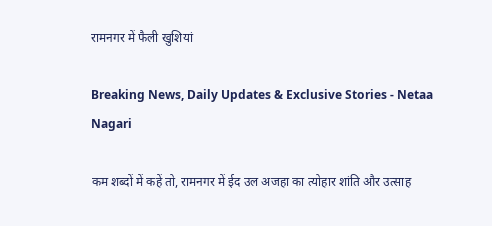रामनगर में फैली खुशियां

Breaking News, Daily Updates & Exclusive Stories - Netaa Nagari

कम शब्दों में कहें तो, रामनगर में ईद उल अजहा का त्योहार शांति और उत्साह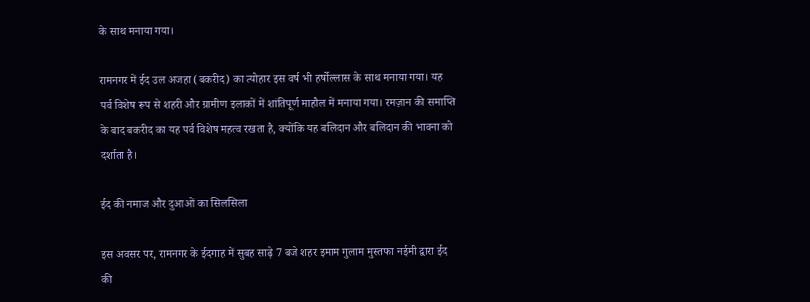के साथ मनाया गया।

रामनगर में ईद उल अजहा (बकरीद) का त्योहार इस वर्ष भी हर्षोल्लास के साथ मनाया गया। यह पर्व विशेष रूप से शहरी और ग्रामीण इलाकों में शांतिपूर्ण माहौल में मनाया गया। रमज़ान की समाप्ति के बाद बकरीद का यह पर्व विशेष महत्व रखता है, क्योंकि यह बलिदान और बलिदान की भावना को दर्शाता है।

ईद की नमाज और दुआओं का सिलसिला

इस अवसर पर, रामनगर के ईदगाह में सुबह साढ़े 7 बजे शहर इमाम गुलाम मुस्तफा नईमी द्वारा ईद की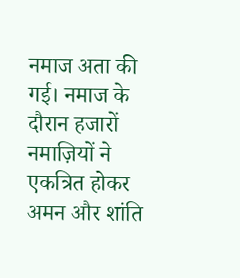नमाज अता की गई। नमाज के दौरान हजारों नमाज़ियों ने एकत्रित होकर अमन और शांति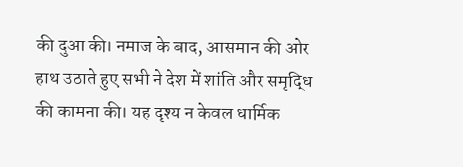की दुआ की। नमाज के बाद, आसमान की ओर हाथ उठाते हुए सभी ने देश में शांति और समृद्धि की कामना की। यह दृश्य न केवल धार्मिक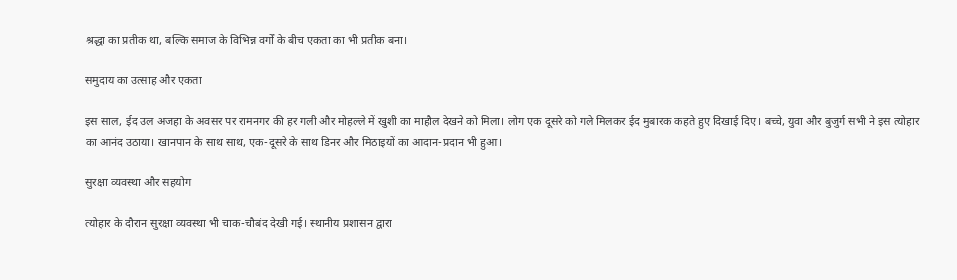श्रद्धा का प्रतीक था, बल्कि समाज के विभिन्न वर्गों के बीच एकता का भी प्रतीक बना।

समुदाय का उत्साह और एकता

इस साल, ईद उल अजहा के अवसर पर रामनगर की हर गली और मोहल्ले में खुशी का माहौल देखने को मिला। लोग एक दूसरे को गले मिलकर ईद मुबारक कहते हुए दिखाई दिए। बच्चे, युवा और बुजुर्ग सभी ने इस त्योहार का आनंद उठाया। खानपान के साथ साथ, एक-दूसरे के साथ डिनर और मिठाइयों का आदान-प्रदान भी हुआ।

सुरक्षा व्यवस्था और सहयोग

त्योहार के दौरान सुरक्षा व्यवस्था भी चाक-चौबंद देखी गई। स्थानीय प्रशासन द्वारा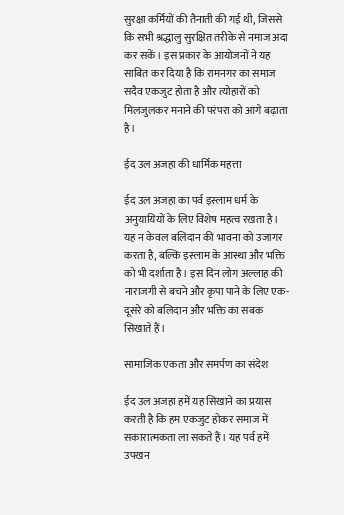सुरक्षा कर्मियों की तैनाती की गई थी, जिससे कि सभी श्रद्धालु सुरक्षित तरीके से नमाज अदा कर सकें। इस प्रकार के आयोजनों ने यह साबित कर दिया है कि रामनगर का समाज सदैव एकजुट होता है और त्योहारों को मिलजुलकर मनाने की परंपरा को आगे बढ़ाता है।

ईद उल अजहा की धार्मिक महत्ता

ईद उल अजहा का पर्व इस्लाम धर्म के अनुयायियों के लिए विशेष महत्व रखता है। यह न केवल बलिदान की भावना को उजागर करता है, बल्कि इस्लाम के आस्था और भक्ति को भी दर्शाता है। इस दिन लोग अल्लाह की नाराजगी से बचने और कृपा पाने के लिए एक-दूसरे को बलिदान और भक्ति का सबक सिखाते हैं।

सामाजिक एकता और समर्पण का संदेश

ईद उल अजहा हमें यह सिखाने का प्रयास करती है कि हम एकजुट होकर समाज में सकारात्मकता ला सकते हैं। यह पर्व हमें उपखन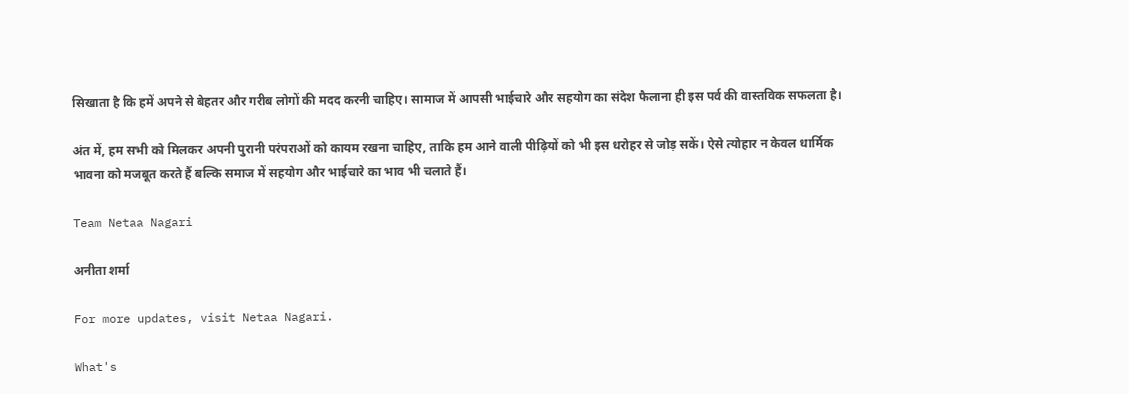सिखाता है कि हमें अपने से बेहतर और गरीब लोगों की मदद करनी चाहिए। सामाज में आपसी भाईचारे और सहयोग का संदेश फैलाना ही इस पर्व की वास्तविक सफलता है।

अंत में, हम सभी को मिलकर अपनी पुरानी परंपराओं को कायम रखना चाहिए, ताकि हम आने वाली पीढ़ियों को भी इस धरोहर से जोड़ सकें। ऐसे त्योहार न केवल धार्मिक भावना को मजबूत करते हैं बल्कि समाज में सहयोग और भाईचारे का भाव भी चलाते हैं।

Team Netaa Nagari

अनीता शर्मा

For more updates, visit Netaa Nagari.

What's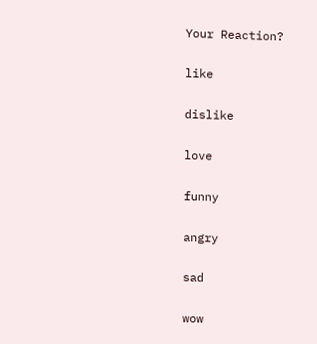Your Reaction?

like

dislike

love

funny

angry

sad

wow